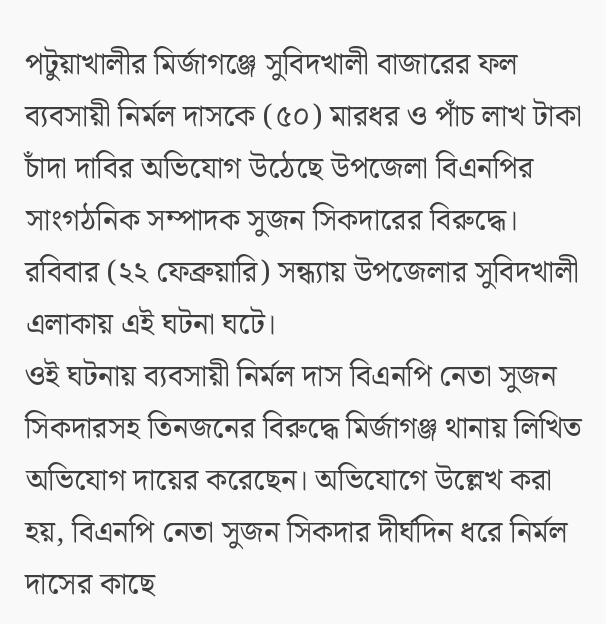পটুয়াখালীর মির্জাগঞ্জে সুবিদখালী বাজারের ফল ব্যবসায়ী নির্মল দাসকে (৫০) মারধর ও পাঁচ লাখ টাকা চাঁদা দাবির অভিযোগ উঠেছে উপজেলা বিএনপির সাংগঠনিক সম্পাদক সুজন সিকদারের বিরুদ্ধে। রবিবার (২২ ফেব্রুয়ারি) সন্ধ্যায় উপজেলার সুবিদখালী এলাকায় এই ঘটনা ঘটে।
ওই ঘটনায় ব্যবসায়ী নির্মল দাস বিএনপি নেতা সুজন সিকদারসহ তিনজনের বিরুদ্ধে মির্জাগঞ্জ থানায় লিখিত অভিযোগ দায়ের করেছেন। অভিযোগে উল্লেখ করা হয়, বিএনপি নেতা সুজন সিকদার দীর্ঘদিন ধরে নির্মল দাসের কাছে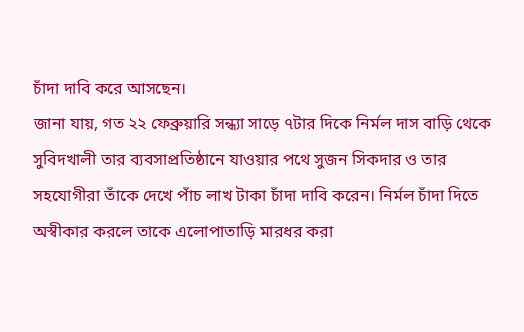চাঁদা দাবি করে আসছেন।
জানা যায়, গত ২২ ফেব্রুয়ারি সন্ধ্যা সাড়ে ৭টার দিকে নির্মল দাস বাড়ি থেকে সুবিদখালী তার ব্যবসাপ্রতিষ্ঠানে যাওয়ার পথে সুজন সিকদার ও তার সহযোগীরা তাঁকে দেখে পাঁচ লাখ টাকা চাঁদা দাবি করেন। নির্মল চাঁদা দিতে অস্বীকার করলে তাকে এলোপাতাড়ি মারধর করা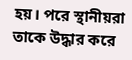হয়। পরে স্থানীয়রা তাকে উদ্ধার করে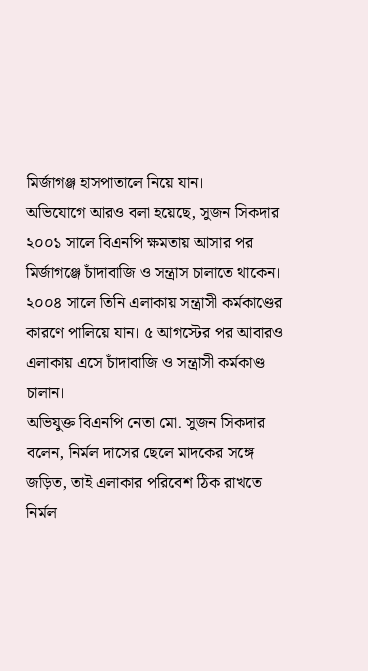মির্জাগঞ্জ হাসপাতালে নিয়ে যান।
অভিযোগে আরও বলা হয়েছে, সুজন সিকদার ২০০১ সালে বিএনপি ক্ষমতায় আসার পর মির্জাগঞ্জে চাঁদাবাজি ও সন্ত্রাস চালাতে থাকেন। ২০০৪ সালে তিনি এলাকায় সন্ত্রাসী কর্মকাণ্ডের কারণে পালিয়ে যান। ৫ আগস্টের পর আবারও এলাকায় এসে চাঁদাবাজি ও সন্ত্রাসী কর্মকাণ্ড চালান।
অভিযুক্ত বিএনপি নেতা মো. সুজন সিকদার বলেন, নির্মল দাসের ছেলে মাদকের সঙ্গে জড়িত, তাই এলাকার পরিবেশ ঠিক রাখতে নির্মল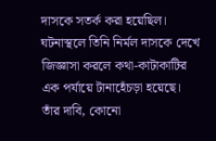দাসকে সতর্ক করা হয়েছিল। ঘটনাস্থলে তিনি নির্মল দাসকে দেখে জিজ্ঞাসা করলে কথা-কাটাকাটির এক পর্যায়ে টানাহেঁচড়া হয়েছে। তাঁর দাবি, কোনো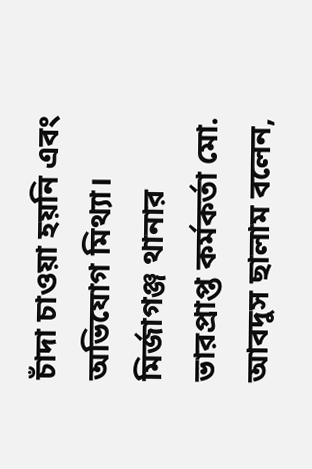চাঁদা চাওয়া হয়নি এবং অভিযোগ মিথ্যা।
মির্জাগঞ্জ থানার ভারপ্রাপ্ত কর্মকর্তা মো. আবদুস ছালাম বলেন,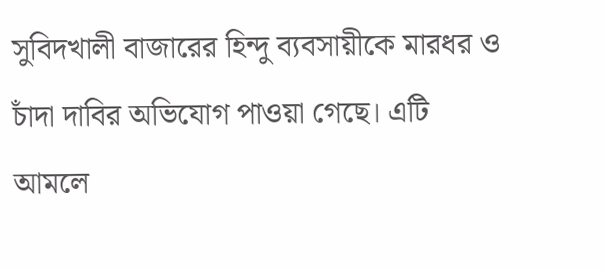সুবিদখালী বাজারের হিন্দু ব্যবসায়ীকে মারধর ও চাঁদা দাবির অভিযোগ পাওয়া গেছে। এটি আমলে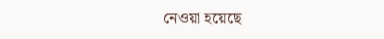নেওয়া হয়েছে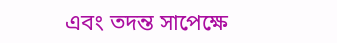এবং তদন্ত সাপেক্ষে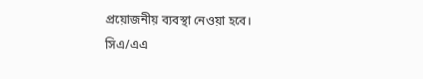প্রয়োজনীয় ব্যবস্থা নেওয়া হবে।
সিএ/এএ